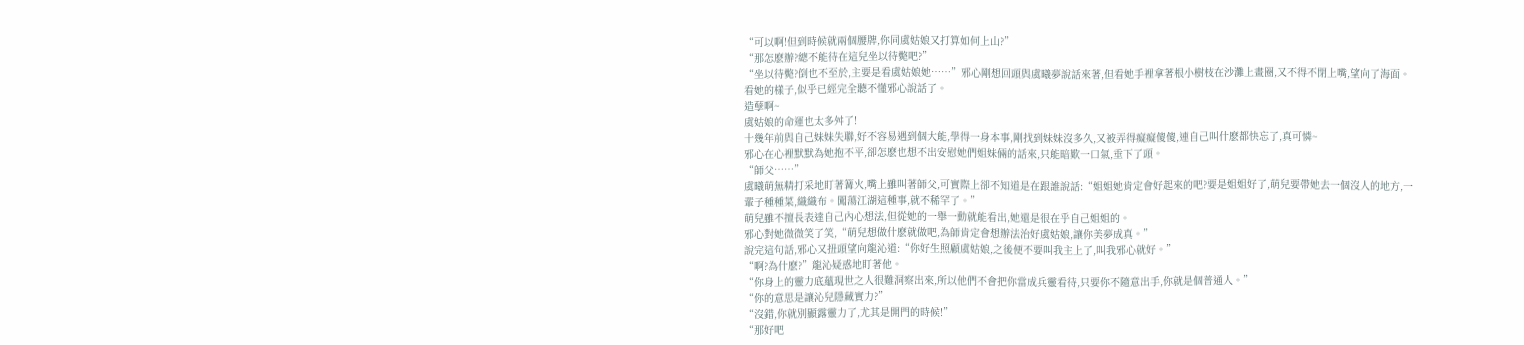“可以啊!但到時候就兩個腰牌,你同虞姑娘又打算如何上山?”
“那怎麽辦?總不能待在這兒坐以待斃吧?”
“坐以待斃?倒也不至於,主要是看虞姑娘她……”邪心剛想回頭與虞曦夢說話來著,但看她手裡拿著根小樹枝在沙灘上畫圈,又不得不閉上嘴,望向了海面。
看她的樣子,似乎已經完全聽不懂邪心說話了。
造孽啊~
虞姑娘的命運也太多舛了!
十幾年前與自己妹妹失聯,好不容易遇到個大能,學得一身本事,剛找到妹妹沒多久,又被弄得癡癡傻傻,連自己叫什麽都快忘了,真可憐~
邪心在心裡默默為她抱不平,卻怎麽也想不出安慰她們姐妹倆的話來,只能暗歎一口氣,垂下了頭。
“師父……”
虞曦萌無精打采地盯著篝火,嘴上雖叫著師父,可實際上卻不知道是在跟誰說話:“姐姐她肯定會好起來的吧?要是姐姐好了,萌兒要帶她去一個沒人的地方,一輩子種種菜,織織布。闖蕩江湖這種事,就不稀罕了。”
萌兒雖不擅長表達自己內心想法,但從她的一舉一動就能看出,她還是很在乎自己姐姐的。
邪心對她微微笑了笑,“萌兒想做什麽就做吧,為師肯定會想辦法治好虞姑娘,讓你美夢成真。”
說完這句話,邪心又扭頭望向龍沁道:“你好生照顧虞姑娘,之後便不要叫我主上了,叫我邪心就好。”
“啊?為什麽?”龍沁疑惑地盯著他。
“你身上的靈力底蘊現世之人很難洞察出來,所以他們不會把你當成兵靈看待,只要你不隨意出手,你就是個普通人。”
“你的意思是讓沁兒隱藏實力?”
“沒錯,你就別顯露靈力了,尤其是開門的時候!”
“那好吧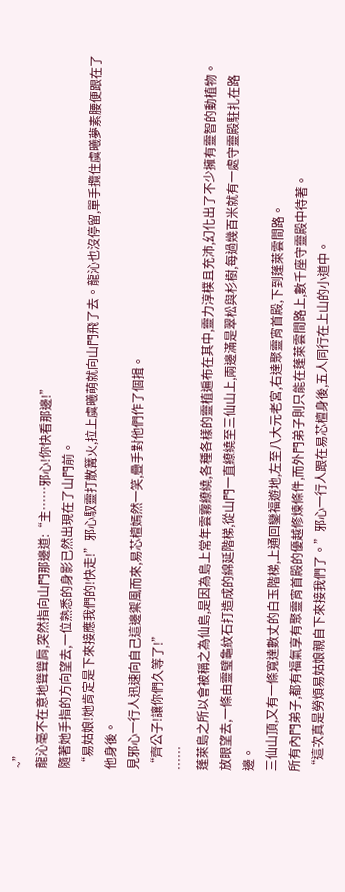~”
龍沁毫不在意地聳聳肩,突然指向山門那邊道:“主……邪心!你快看那邊!”
隨著她手指的方向望去,一位熟悉的身影已然出現在了山門前。
“易姑娘!她肯定是下來接應我們的!快走!”邪心馭靈打散篝火,拉上虞曦萌就向山門飛了去。龍沁也沒停留,單手攬住虞曦夢素腰便跟在了他身後。
見邪心一行人迅速向自己這邊禦風而來,易芯檀嫣然一笑,疊手對他們作了個揖。
“齊公子!讓你們久等了!”
……
蓬萊島之所以會被稱之為仙島,是因為島上常年雲霧繚繞,各種各樣的靈植遍布在其中,靈力淳樸且充沛,幻化出了不少擁有靈智的動植物。
放眼望去,一條由靈璧龜紋石打造成的綿延階梯,從山門一直繚繞至三仙山上,兩邊滿是翠松與杉樹,每過幾百米就有一處守靈殿駐扎在路邊。
三仙山頂,又有一條寬達數丈的白玉階梯,上通回鑾福遊地,左至八大元老宮,右達聚靈宵首殿,下到蓬萊雲間路。
所有內門弟子,都有福氣享有聚靈宵首殿的優越修煉條件,而外門弟子則只能在蓬萊雲間路上,數千座守靈殿中待著。
“這次真是勞煩易姑娘親自下來接我們了。”邪心一行人跟在易芯檀身後,五人同行在上山的小道中。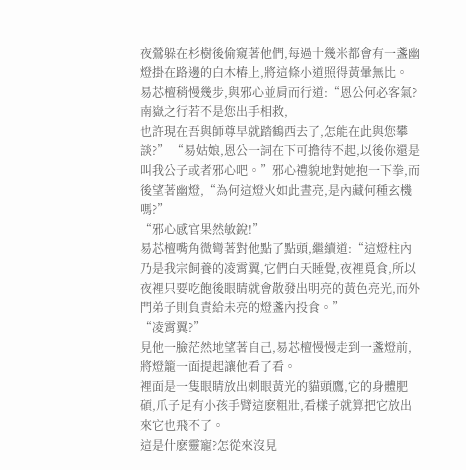夜鶯躲在杉樹後偷窺著他們,每過十幾米都會有一盞幽燈掛在路邊的白木樁上,將這條小道照得黃暈無比。
易芯檀稍慢幾步,與邪心並肩而行道:“恩公何必客氣?南嶽之行若不是您出手相救,
也許現在吾與師尊早就踏鶴西去了,怎能在此與您攀談?” “易姑娘,恩公一詞在下可擔待不起,以後你還是叫我公子或者邪心吧。”邪心禮貌地對她抱一下拳,而後望著幽燈,“為何這燈火如此晝亮,是內藏何種玄機嗎?”
“邪心感官果然敏銳!”
易芯檀嘴角微彎著對他點了點頭,繼續道:“這燈柱內乃是我宗飼養的凌霄翼,它們白天睡覺,夜裡覓食,所以夜裡只要吃飽後眼睛就會散發出明亮的黃色亮光,而外門弟子則負責給未亮的燈盞內投食。”
“凌霄翼?”
見他一臉茫然地望著自己,易芯檀慢慢走到一盞燈前,將燈籠一面提起讓他看了看。
裡面是一隻眼睛放出刺眼黃光的貓頭鷹,它的身體肥碩,爪子足有小孩手臂這麽粗壯,看樣子就算把它放出來它也飛不了。
這是什麽靈寵?怎從來沒見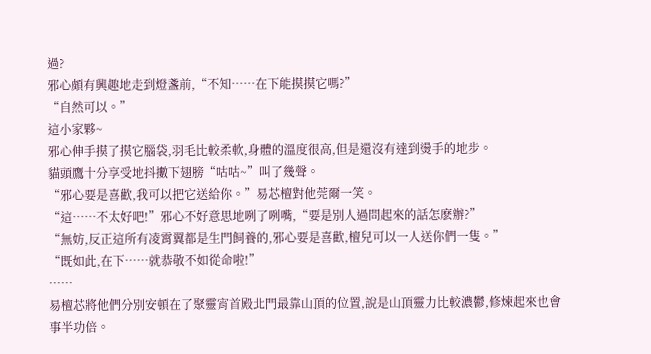過?
邪心頗有興趣地走到燈盞前,“不知……在下能摸摸它嗎?”
“自然可以。”
這小家夥~
邪心伸手摸了摸它腦袋,羽毛比較柔軟,身體的溫度很高,但是還沒有達到燙手的地步。
貓頭鷹十分享受地抖擻下翅膀“咕咕~”叫了幾聲。
“邪心要是喜歡,我可以把它送給你。”易芯檀對他莞爾一笑。
“這……不太好吧!”邪心不好意思地咧了咧嘴,“要是別人過問起來的話怎麽辦?”
“無妨,反正這所有凌霄翼都是生門飼養的,邪心要是喜歡,檀兒可以一人送你們一隻。”
“既如此,在下……就恭敬不如從命啦!”
……
易檀芯將他們分別安頓在了聚靈宵首殿北門最靠山頂的位置,說是山頂靈力比較濃鬱,修煉起來也會事半功倍。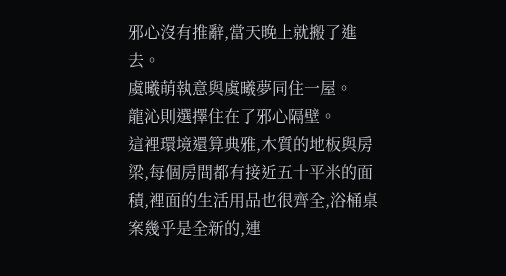邪心沒有推辭,當天晚上就搬了進去。
虞曦萌執意與虞曦夢同住一屋。
龍沁則選擇住在了邪心隔壁。
這裡環境還算典雅,木質的地板與房梁,每個房間都有接近五十平米的面積,裡面的生活用品也很齊全,浴桶桌案幾乎是全新的,連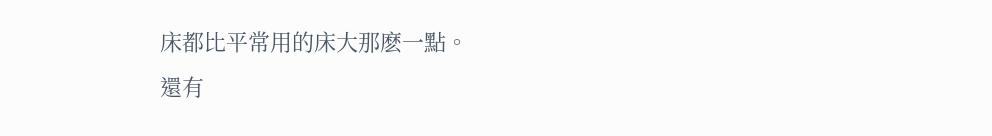床都比平常用的床大那麽一點。
還有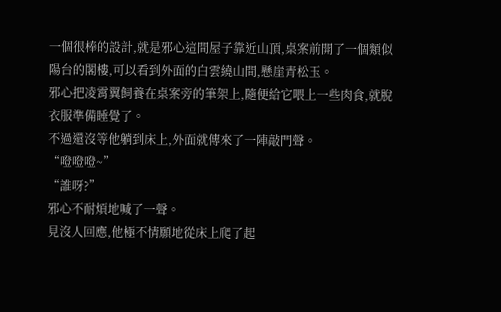一個很棒的設計,就是邪心這間屋子靠近山頂,桌案前開了一個類似陽台的閣樓,可以看到外面的白雲繞山間,懸崖青松玉。
邪心把凌霄翼飼養在桌案旁的筆架上,隨便給它喂上一些肉食,就脫衣服準備睡覺了。
不過還沒等他躺到床上,外面就傳來了一陣敲門聲。
“噔噔噔~”
“誰呀?”
邪心不耐煩地喊了一聲。
見沒人回應,他極不情願地從床上爬了起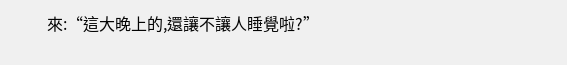來:“這大晚上的,還讓不讓人睡覺啦?”